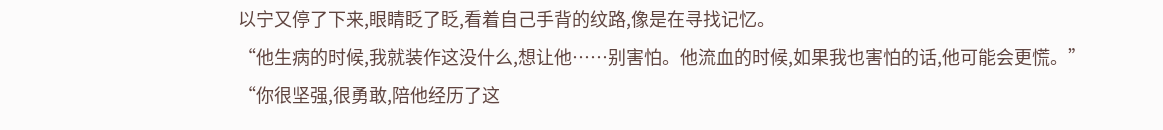以宁又停了下来,眼睛眨了眨,看着自己手背的纹路,像是在寻找记忆。
“他生病的时候,我就装作这没什么,想让他……别害怕。他流血的时候,如果我也害怕的话,他可能会更慌。”
“你很坚强,很勇敢,陪他经历了这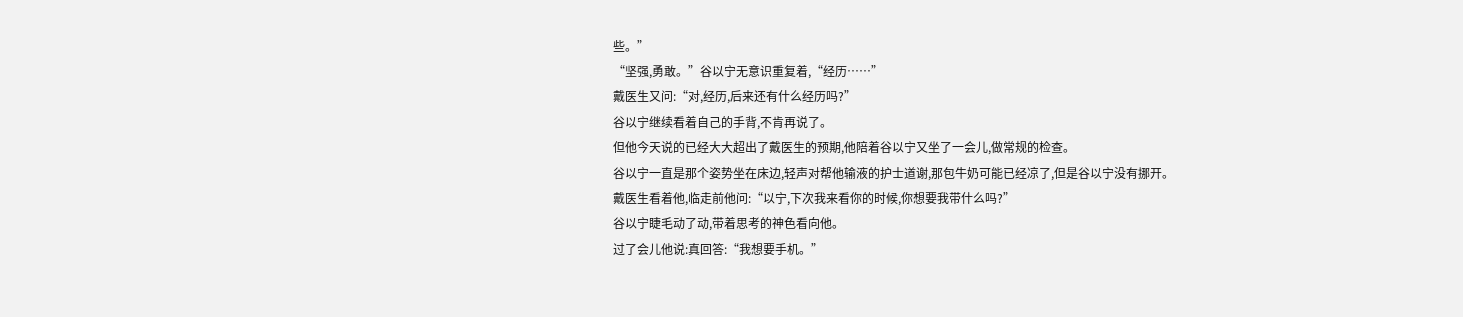些。”
“坚强,勇敢。”谷以宁无意识重复着,“经历……”
戴医生又问:“对,经历,后来还有什么经历吗?”
谷以宁继续看着自己的手背,不肯再说了。
但他今天说的已经大大超出了戴医生的预期,他陪着谷以宁又坐了一会儿,做常规的检查。
谷以宁一直是那个姿势坐在床边,轻声对帮他输液的护士道谢,那包牛奶可能已经凉了,但是谷以宁没有挪开。
戴医生看着他,临走前他问:“以宁,下次我来看你的时候,你想要我带什么吗?”
谷以宁睫毛动了动,带着思考的神色看向他。
过了会儿他说:真回答:“我想要手机。”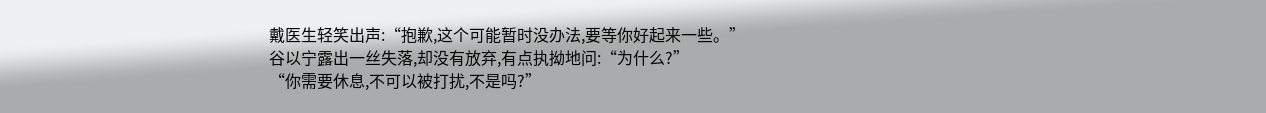戴医生轻笑出声:“抱歉,这个可能暂时没办法,要等你好起来一些。”
谷以宁露出一丝失落,却没有放弃,有点执拗地问:“为什么?”
“你需要休息,不可以被打扰,不是吗?”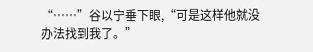“……”谷以宁垂下眼,“可是这样他就没办法找到我了。”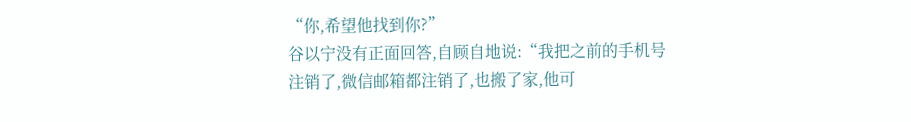“你,希望他找到你?”
谷以宁没有正面回答,自顾自地说:“我把之前的手机号注销了,微信邮箱都注销了,也搬了家,他可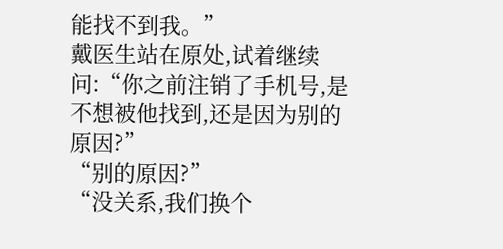能找不到我。”
戴医生站在原处,试着继续问:“你之前注销了手机号,是不想被他找到,还是因为别的原因?”
“别的原因?”
“没关系,我们换个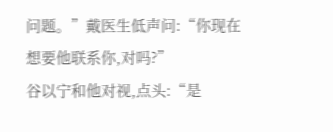问题。”戴医生低声问:“你现在想要他联系你,对吗?”
谷以宁和他对视,点头:“是